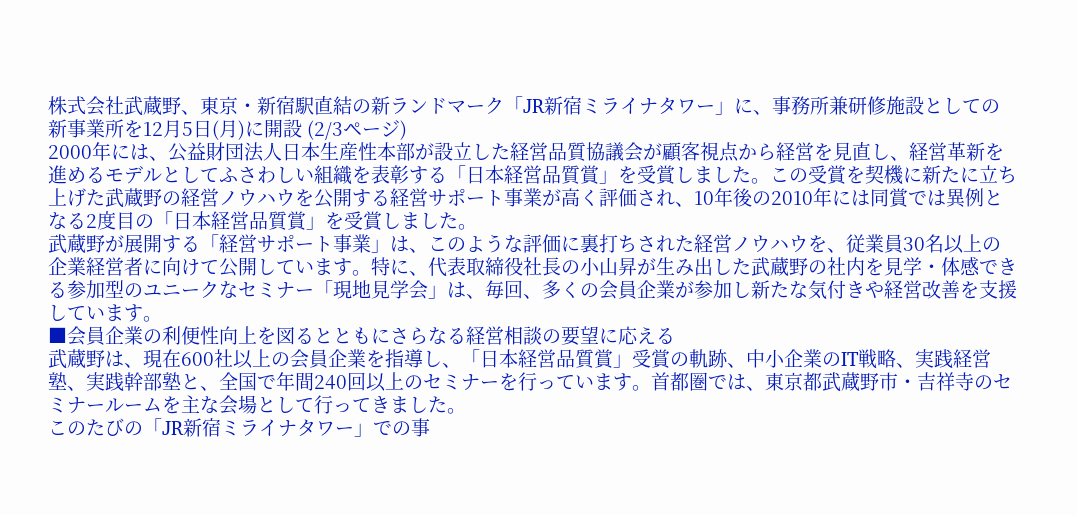株式会社武蔵野、東京・新宿駅直結の新ランドマーク「JR新宿ミライナタワー」に、事務所兼研修施設としての新事業所を12月5日(月)に開設 (2/3ページ)
2000年には、公益財団法人日本生産性本部が設立した経営品質協議会が顧客視点から経営を見直し、経営革新を進めるモデルとしてふさわしい組織を表彰する「日本経営品質賞」を受賞しました。この受賞を契機に新たに立ち上げた武蔵野の経営ノウハウを公開する経営サポート事業が高く評価され、10年後の2010年には同賞では異例となる2度目の「日本経営品質賞」を受賞しました。
武蔵野が展開する「経営サポート事業」は、このような評価に裏打ちされた経営ノウハウを、従業員30名以上の企業経営者に向けて公開しています。特に、代表取締役社長の小山昇が生み出した武蔵野の社内を見学・体感できる参加型のユニークなセミナー「現地見学会」は、毎回、多くの会員企業が参加し新たな気付きや経営改善を支援しています。
■会員企業の利便性向上を図るとともにさらなる経営相談の要望に応える
武蔵野は、現在600社以上の会員企業を指導し、「日本経営品質賞」受賞の軌跡、中小企業のIT戦略、実践経営塾、実践幹部塾と、全国で年間240回以上のセミナーを行っています。首都圏では、東京都武蔵野市・吉祥寺のセミナールームを主な会場として行ってきました。
このたびの「JR新宿ミライナタワー」での事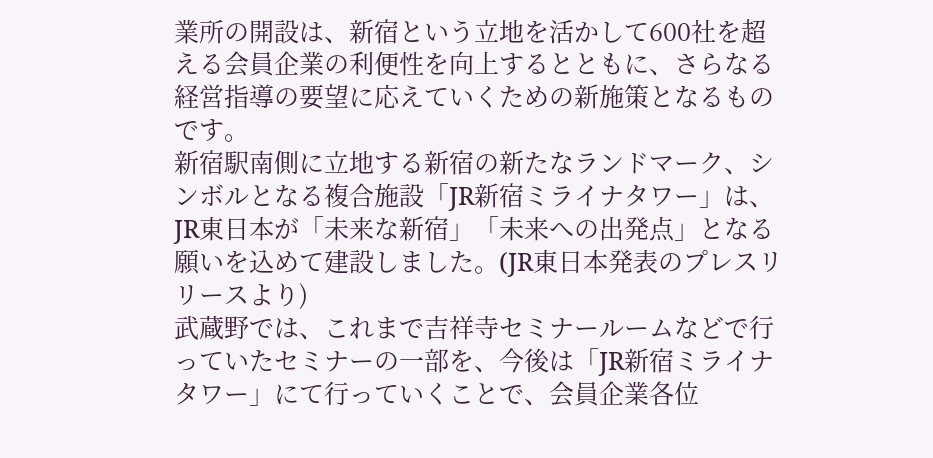業所の開設は、新宿という立地を活かして600社を超える会員企業の利便性を向上するとともに、さらなる経営指導の要望に応えていくための新施策となるものです。
新宿駅南側に立地する新宿の新たなランドマーク、シンボルとなる複合施設「JR新宿ミライナタワー」は、JR東日本が「未来な新宿」「未来への出発点」となる願いを込めて建設しました。(JR東日本発表のプレスリリースより)
武蔵野では、これまで吉祥寺セミナールームなどで行っていたセミナーの一部を、今後は「JR新宿ミライナタワー」にて行っていくことで、会員企業各位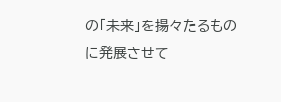の「未来」を揚々たるものに発展させて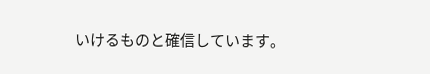いけるものと確信しています。